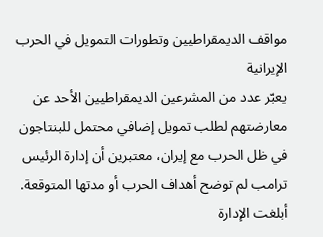مواقف الديمقراطيين وتطورات التمويل في الحرب الإيرانية
يعبّر عدد من المشرعين الديمقراطيين الأحد عن معارضتهم لطلب تمويل إضافي محتمل للبنتاجون في ظل الحرب مع إيران، معتبرين أن إدارة الرئيس ترامب لم توضح أهداف الحرب أو مدتها المتوقعة.
أبلغت الإدارة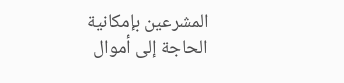المشرعين بإمكانية الحاجة إلى أموال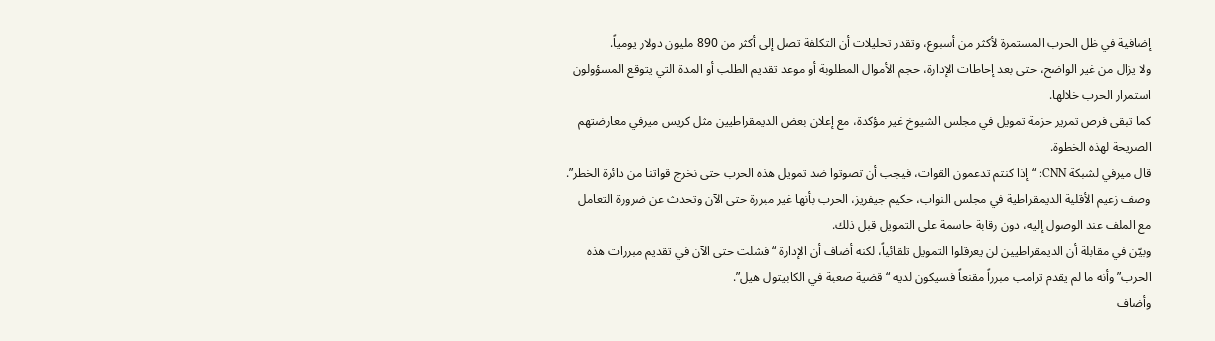إضافية في ظل الحرب المستمرة لأكثر من أسبوع، وتقدر تحليلات أن التكلفة تصل إلى أكثر من 890 مليون دولار يومياً.
ولا يزال من غير الواضح، حتى بعد إحاطات الإدارة، حجم الأموال المطلوبة أو موعد تقديم الطلب أو المدة التي يتوقع المسؤولون استمرار الحرب خلالها.
كما تبقى فرص تمرير حزمة تمويل في مجلس الشيوخ غير مؤكدة، مع إعلان بعض الديمقراطيين مثل كريس ميرفي معارضتهم الصريحة لهذه الخطوة.
قال ميرفي لشبكة CNN: “إذا كنتم تدعمون القوات، فيجب أن تصوتوا ضد تمويل هذه الحرب حتى نخرج قواتنا من دائرة الخطر”.
وصف زعيم الأقلية الديمقراطية في مجلس النواب، حكيم جيفريز، الحرب بأنها غير مبررة حتى الآن وتحدث عن ضرورة التعامل مع الملف عند الوصول إليه، دون رقابة حاسمة على التمويل قبل ذلك.
وبيّن في مقابلة أن الديمقراطيين لن يعرقلوا التمويل تلقائياً، لكنه أضاف أن الإدارة “فشلت حتى الآن في تقديم مبررات هذه الحرب” وأنه ما لم يقدم ترامب مبرراً مقنعاً فسيكون لديه “قضية صعبة في الكابيتول هيل”.
وأضاف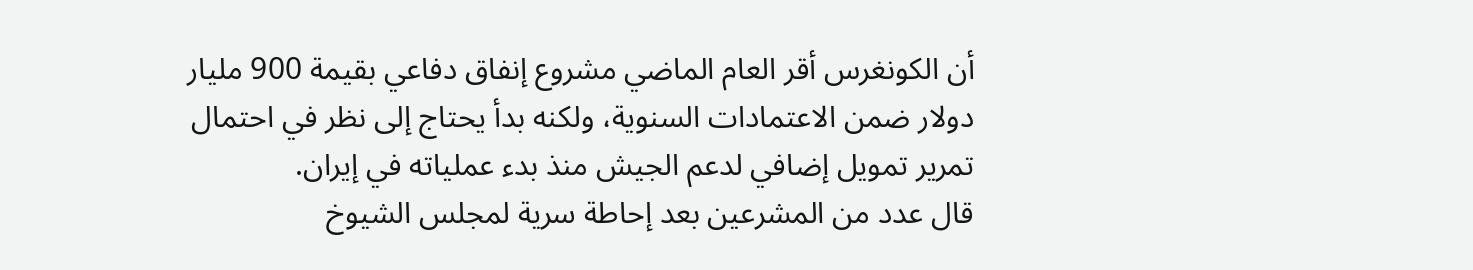أن الكونغرس أقر العام الماضي مشروع إنفاق دفاعي بقيمة 900 مليار دولار ضمن الاعتمادات السنوية، ولكنه بدأ يحتاج إلى نظر في احتمال تمرير تمويل إضافي لدعم الجيش منذ بدء عملياته في إيران.
قال عدد من المشرعين بعد إحاطة سرية لمجلس الشيوخ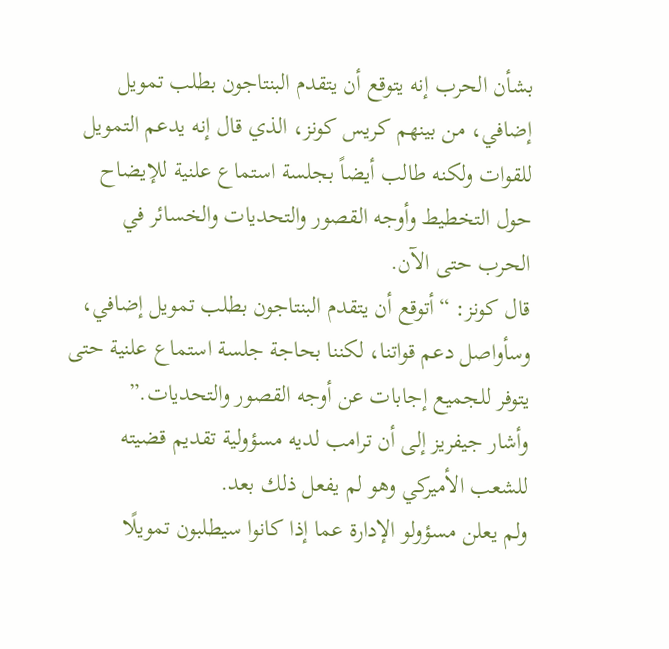بشأن الحرب إنه يتوقع أن يتقدم البنتاجون بطلب تمويل إضافي، من بينهم كريس كونز، الذي قال إنه يدعم التمويل للقوات ولكنه طالب أيضاً بجلسة استماع علنية للإيضاح حول التخطيط وأوجه القصور والتحديات والخسائر في الحرب حتى الآن.
قال كونز: “أتوقع أن يتقدم البنتاجون بطلب تمويل إضافي، وسأواصل دعم قواتنا، لكننا بحاجة جلسة استماع علنية حتى يتوفر للجميع إجابات عن أوجه القصور والتحديات.”
وأشار جيفريز إلى أن ترامب لديه مسؤولية تقديم قضيته للشعب الأميركي وهو لم يفعل ذلك بعد.
ولم يعلن مسؤولو الإدارة عما إذا كانوا سيطلبون تمويلًا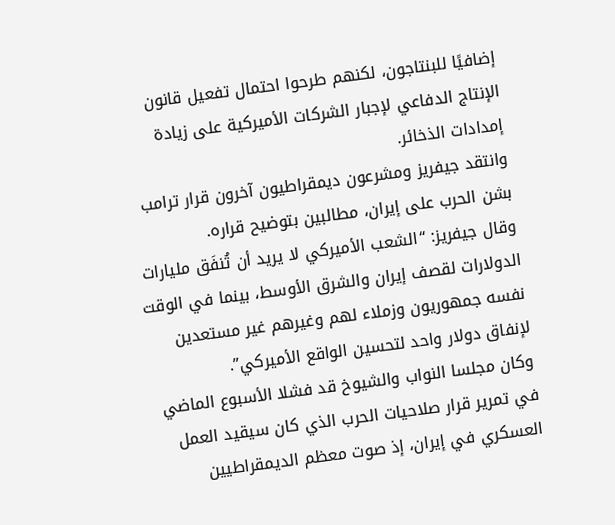إضافيًا للبنتاجون، لكنهم طرحوا احتمال تفعيل قانون الإنتاج الدفاعي لإجبار الشركات الأميركية على زيادة إمدادات الذخائر.
وانتقد جيفريز ومشرعون ديمقراطيون آخرون قرار ترامب بشن الحرب على إيران، مطالبين بتوضيح قراره.
وقال جيفريز: “الشعب الأميركي لا يريد أن تُنفَق مليارات الدولارات لقصف إيران والشرق الأوسط، بينما في الوقت نفسه جمهوريون وزملاء لهم وغيرهم غير مستعدين لإنفاق دولار واحد لتحسين الواقع الأميركي”.
وكان مجلسا النواب والشيوخ قد فشلا الأسبوع الماضي في تمرير قرار صلاحيات الحرب الذي كان سيقيد العمل العسكري في إيران، إذ صوت معظم الديمقراطيين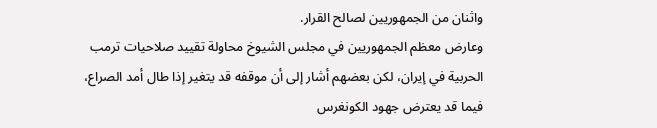واثنان من الجمهوريين لصالح القرار.
وعارض معظم الجمهوريين في مجلس الشيوخ محاولة تقييد صلاحيات ترمب الحربية في إيران، لكن بعضهم أشار إلى أن موقفه قد يتغير إذا طال أمد الصراع، فيما قد يعترض جهود الكونغرس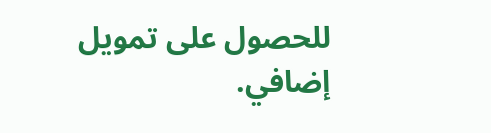للحصول على تمويل إضافي.